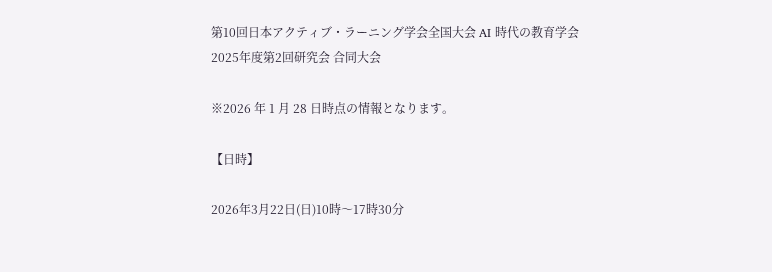第10回⽇本アクティブ・ラーニング学会全国⼤会 AI 時代の教育学会2025年度第2回研究会 合同⼤会

※2026 年 1 ⽉ 28 ⽇時点の情報となります。

【日時】

2026年3月22日(日)10時〜17時30分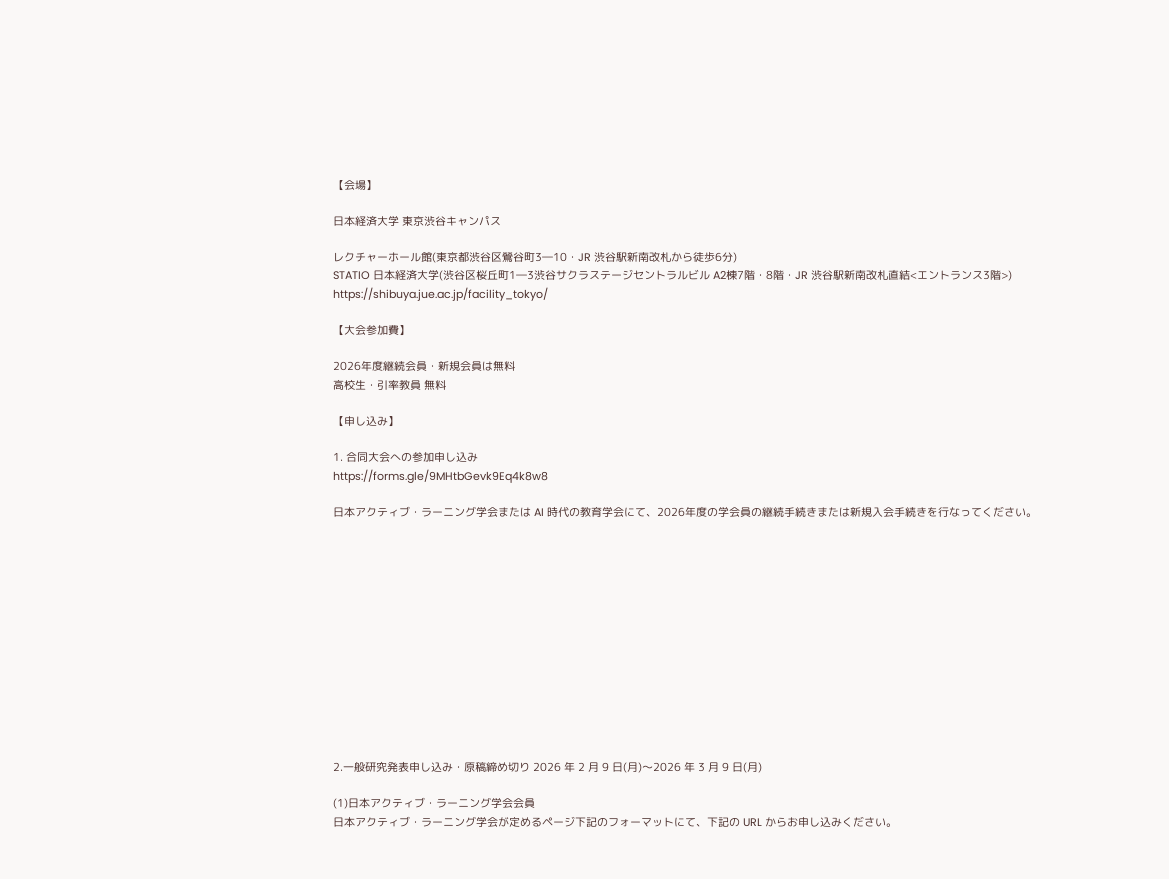【会場】

日本経済大学 東京渋谷キャンパス

レクチャーホール館(東京都渋谷区鶯谷町3―10・JR 渋谷駅新南改札から徒歩6分)
STATIO 日本経済大学(渋谷区桜丘町1―3渋谷サクラステージセントラルビル A2棟7階・8階・JR 渋谷駅新南改札直結<エントランス3階>)
https://shibuya.jue.ac.jp/facility_tokyo/

【大会参加費】

2026年度継続会員・新規会員は無料
高校生・引率教員 無料

【申し込み】

1. 合同大会への参加申し込み
https://forms.gle/9MHtbGevk9Eq4k8w8

日本アクティブ・ラーニング学会または AI 時代の教育学会にて、2026年度の学会員の継続手続きまたは新規入会手続きを行なってください。













2.一般研究発表申し込み・原稿締め切り 2026 年 2 月 9 日(月)〜2026 年 3 月 9 日(月)

(1)日本アクティブ・ラーニング学会会員
日本アクティブ・ラーニング学会が定めるページ下記のフォーマットにて、下記の URL からお申し込みください。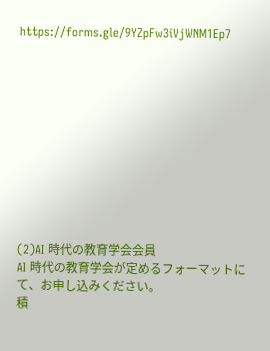https://forms.gle/9YZpFw3iVjWNM1Ep7











(2)AI 時代の教育学会会員
AI 時代の教育学会が定めるフォーマットにて、お申し込みください。
積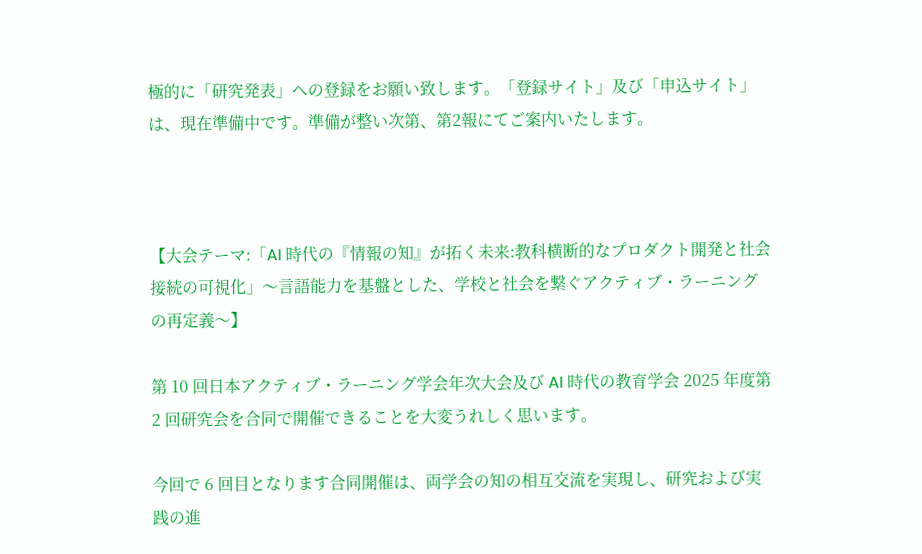極的に「研究発表」への登録をお願い致します。「登録サイト」及び「申込サイト」は、現在準備中です。準備が整い次第、第2報にてご案内いたします。



【大会テーマ:「AI 時代の『情報の知』が拓く未来:教科横断的なプロダクト開発と社会接続の可視化」〜言語能力を基盤とした、学校と社会を繋ぐアクティブ・ラーニングの再定義〜】

第 10 回日本アクティブ・ラーニング学会年次大会及び AI 時代の教育学会 2025 年度第 2 回研究会を合同で開催できることを大変うれしく思います。

今回で 6 回目となります合同開催は、両学会の知の相互交流を実現し、研究および実践の進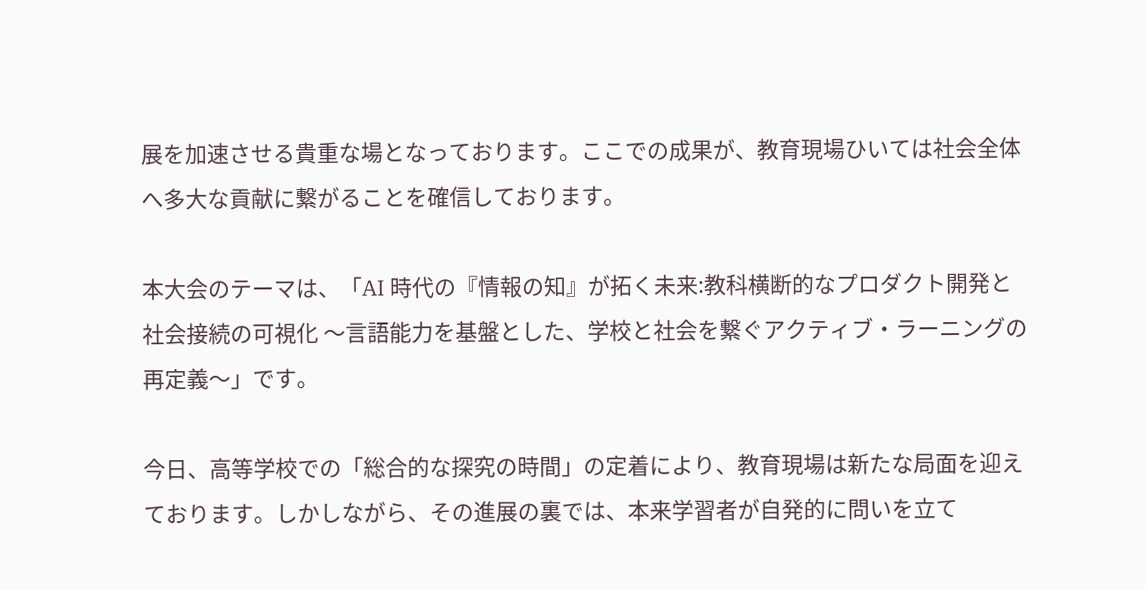展を加速させる貴重な場となっております。ここでの成果が、教育現場ひいては社会全体へ多大な貢献に繋がることを確信しております。

本大会のテーマは、「AI 時代の『情報の知』が拓く未来:教科横断的なプロダクト開発と社会接続の可視化 〜言語能力を基盤とした、学校と社会を繋ぐアクティブ・ラーニングの再定義〜」です。

今日、高等学校での「総合的な探究の時間」の定着により、教育現場は新たな局面を迎えております。しかしながら、その進展の裏では、本来学習者が自発的に問いを立て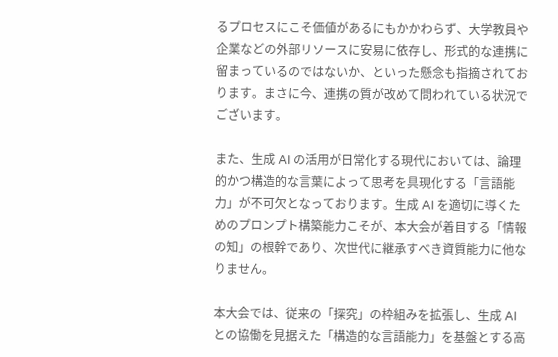るプロセスにこそ価値があるにもかかわらず、大学教員や企業などの外部リソースに安易に依存し、形式的な連携に留まっているのではないか、といった懸念も指摘されております。まさに今、連携の質が改めて問われている状況でございます。

また、生成 AI の活用が日常化する現代においては、論理的かつ構造的な言葉によって思考を具現化する「言語能力」が不可欠となっております。生成 AI を適切に導くためのプロンプト構築能力こそが、本大会が着目する「情報の知」の根幹であり、次世代に継承すべき資質能力に他なりません。

本大会では、従来の「探究」の枠組みを拡張し、生成 AI との協働を見据えた「構造的な言語能力」を基盤とする高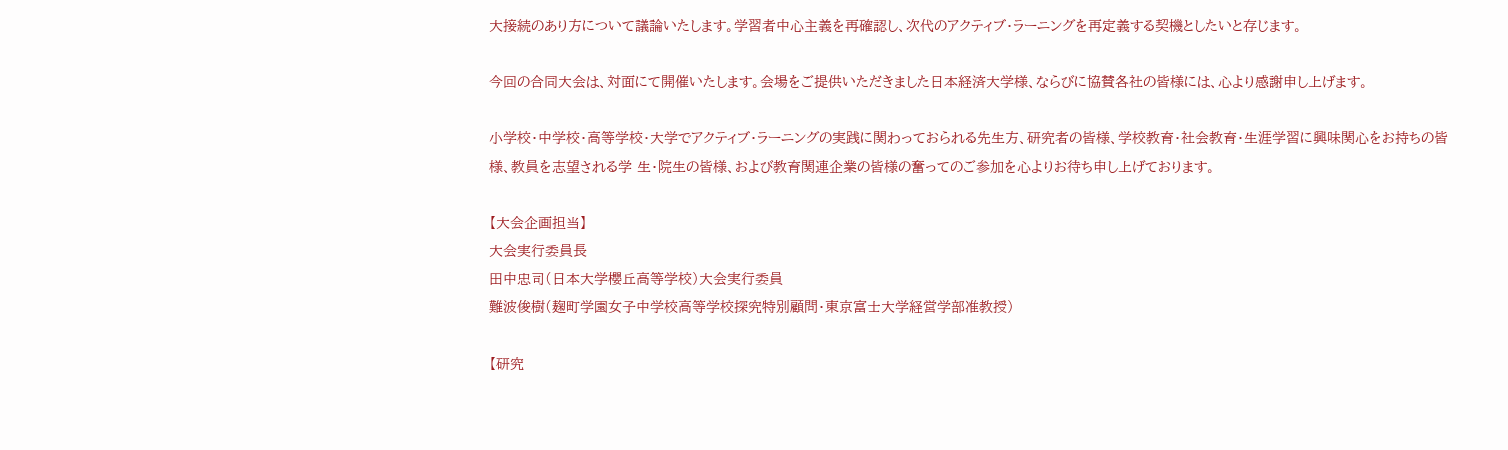大接続のあり方について議論いたします。学習者中心主義を再確認し、次代のアクティブ・ラーニングを再定義する契機としたいと存じます。

今回の合同大会は、対面にて開催いたします。会場をご提供いただきました日本経済大学様、ならびに協賛各社の皆様には、心より感謝申し上げます。

小学校・中学校・高等学校・大学でアクティブ・ラーニングの実践に関わっておられる先生方、研究者の皆様、学校教育・社会教育・生涯学習に興味関心をお持ちの皆様、教員を志望される学 生・院生の皆様、および教育関連企業の皆様の奮ってのご参加を心よりお待ち申し上げております。

【大会企画担当】
大会実行委員長
田中忠司(日本大学櫻丘高等学校)大会実行委員
難波俊樹(麹町学園女子中学校高等学校探究特別顧問・東京富士大学経営学部准教授)

【研究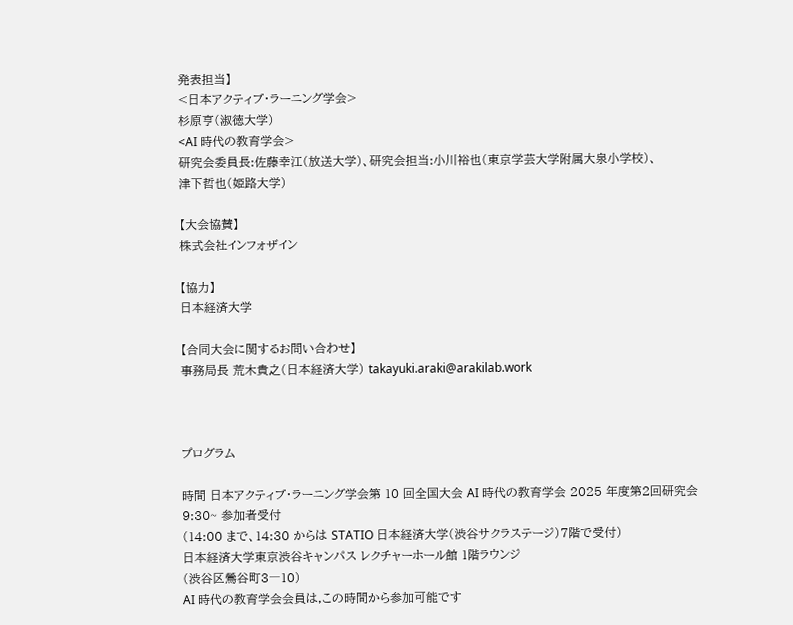発表担当】
<日本アクティブ・ラーニング学会>
杉原亨(淑徳大学)
<AI 時代の教育学会>
研究会委員長:佐藤幸江(放送大学)、研究会担当:小川裕也(東京学芸大学附属大泉小学校)、
津下哲也(姫路大学)

【大会協賛】
株式会社インフォザイン

【協力】
日本経済大学

【合同大会に関するお問い合わせ】
事務局長 荒木貴之(日本経済大学) takayuki.araki@arakilab.work



プログラム

時間 日本アクティブ・ラーニング学会第 10 回全国大会 AI 時代の教育学会 2025 年度第2回研究会
9:30~ 参加者受付
(14:00 まで、14:30 からは STATIO 日本経済大学(渋谷サクラステージ)7階で受付)
日本経済大学東京渋谷キャンパス レクチャーホール館 1階ラウンジ
(渋谷区鶯谷町3―10)
AI 時代の教育学会会員は,この時間から参加可能です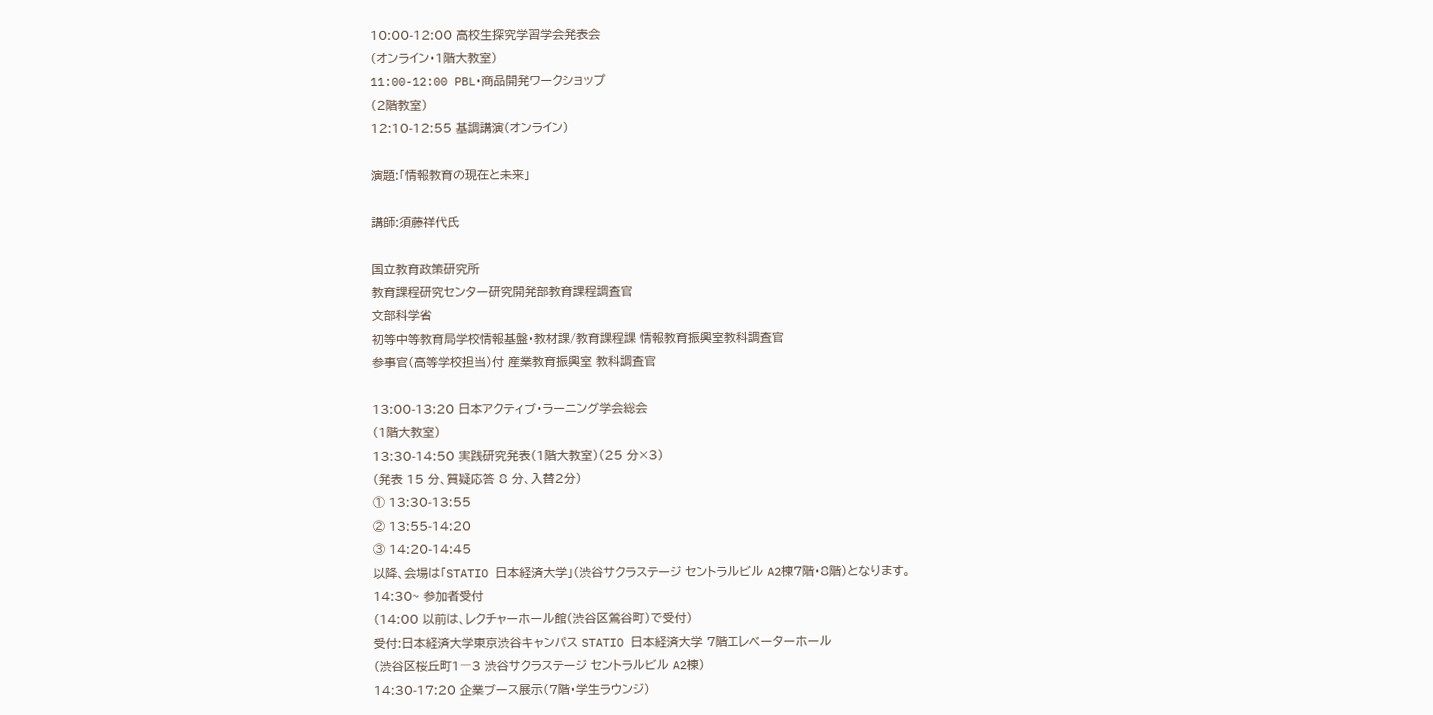10:00-12:00 高校生探究学習学会発表会
(オンライン・1階大教室)
11:00-12:00 PBL・商品開発ワークショップ
(2階教室)
12:10-12:55 基調講演(オンライン)

演題:「情報教育の現在と未来」

講師:須藤祥代氏

国立教育政策研究所
教育課程研究センター研究開発部教育課程調査官
文部科学省
初等中等教育局学校情報基盤・教材課/教育課程課 情報教育振興室教科調査官
参事官(高等学校担当)付 産業教育振興室 教科調査官

13:00-13:20 日本アクティブ・ラーニング学会総会
(1階大教室)
13:30-14:50 実践研究発表(1階大教室)(25 分×3)
(発表 15 分、質疑応答 8 分、入替2分)
① 13:30-13:55
② 13:55-14:20
③ 14:20-14:45
以降、会場は「STATIO 日本経済大学」(渋谷サクラステージ セントラルビル A2棟7階・8階)となります。
14:30~ 参加者受付
(14:00 以前は、レクチャーホール館(渋谷区鶯谷町)で受付)
受付:日本経済大学東京渋谷キャンパス STATIO 日本経済大学 7階エレベーターホール
(渋谷区桜丘町1―3 渋谷サクラステージ セントラルビル A2棟)
14:30-17:20 企業ブース展示(7階・学生ラウンジ)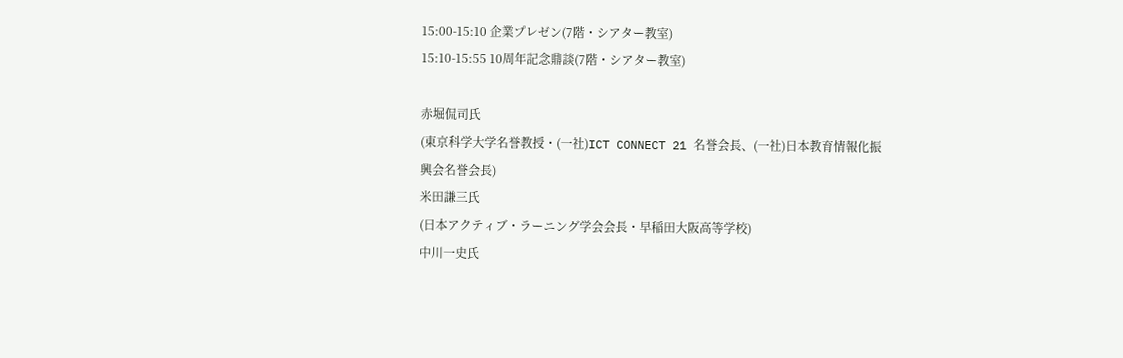15:00-15:10 企業プレゼン(7階・シアター教室)
15:10-15:55 10周年記念鼎談(7階・シアター教室)

赤堀侃司氏
(東京科学大学名誉教授・(一社)ICT CONNECT 21 名誉会長、(一社)日本教育情報化振興会名誉会長)
米田謙三氏
(日本アクティブ・ラーニング学会会長・早稲田大阪高等学校)
中川一史氏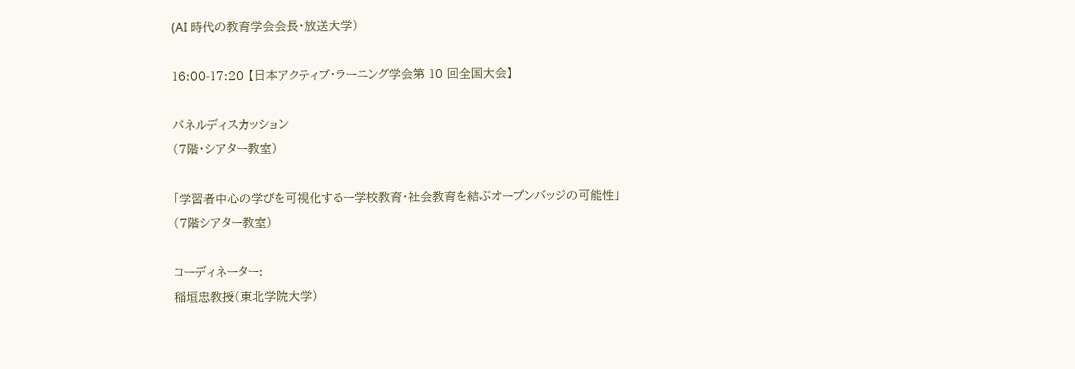(AI 時代の教育学会会長・放送大学)

16:00-17:20 【日本アクティブ・ラーニング学会第 10 回全国大会】

パネルディスカッション
(7階・シアター教室)

「学習者中心の学びを可視化するー学校教育・社会教育を結ぶオープンバッジの可能性」
(7階シアター教室)

コーディネーター:
稲垣忠教授(東北学院大学)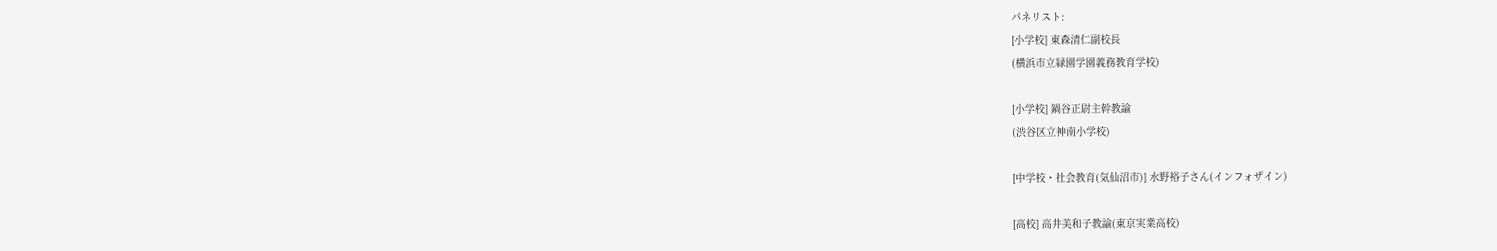パネリスト:
[小学校] 東森清仁副校長
(横浜市立緑園学園義務教育学校)

[小学校] 鍋谷正尉主幹教諭
(渋谷区立神南小学校)

[中学校・社会教育(気仙沼市)] 水野裕子さん(インフォザイン)

[高校] 高井美和子教諭(東京実業高校)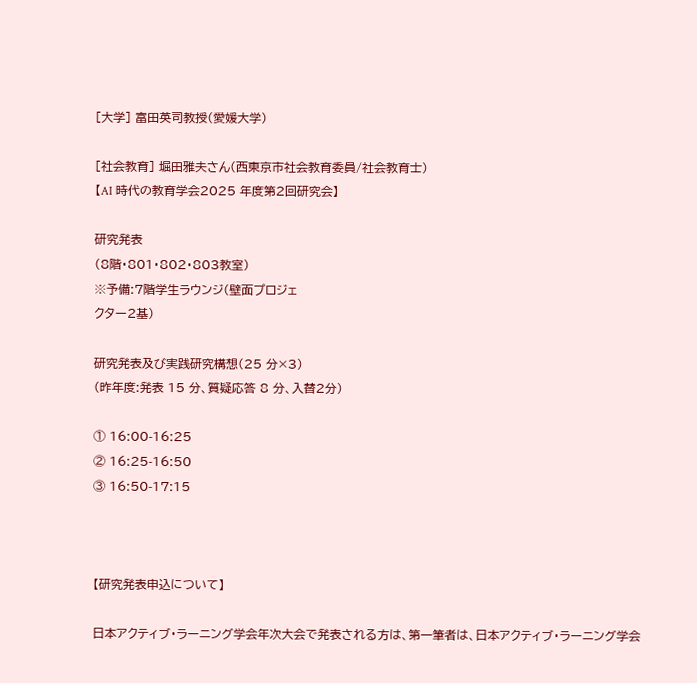[大学] 富田英司教授(愛媛大学)

[社会教育] 堀田雅夫さん(西東京市社会教育委員/社会教育士)
【AI 時代の教育学会2025 年度第2回研究会】

研究発表
(8階・801・802・803教室)
※予備:7階学生ラウンジ(壁面プロジェ
クター2基)

研究発表及び実践研究構想(25 分×3)
(昨年度:発表 15 分、質疑応答 8 分、入替2分)

① 16:00-16:25
② 16:25-16:50
③ 16:50-17:15



【研究発表申込について】

日本アクティブ・ラーニング学会年次大会で発表される方は、第一筆者は、日本アクティブ・ラーニング学会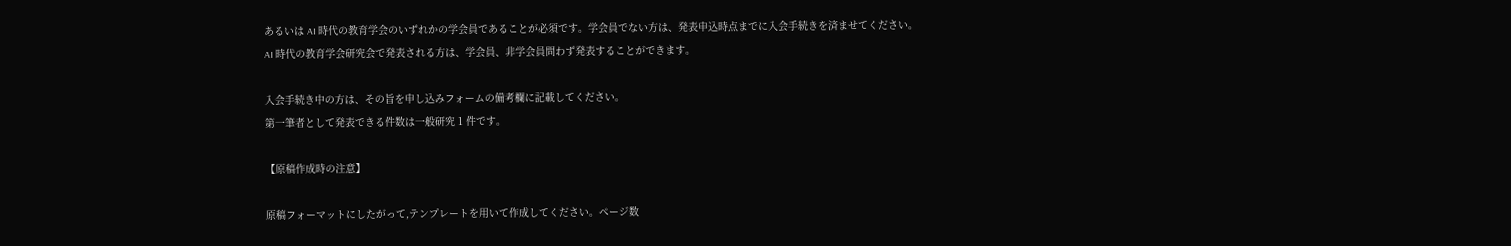あるいは AI 時代の教育学会のいずれかの学会員であることが必須です。学会員でない方は、発表申込時点までに入会手続きを済ませてください。
AI 時代の教育学会研究会で発表される方は、学会員、非学会員問わず発表することができます。

入会手続き中の方は、その旨を申し込みフォームの備考欄に記載してください。
第一筆者として発表できる件数は一般研究 1 件です。

【原稿作成時の注意】

原稿フォーマットにしたがって,テンプレートを用いて作成してください。ページ数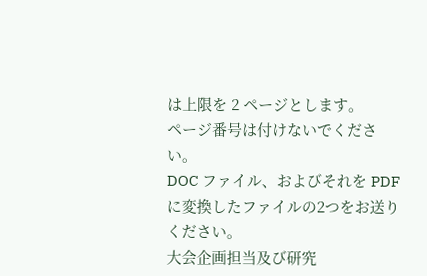は上限を 2 ページとします。
ページ番号は付けないでください。
DOC ファイル、およびそれを PDF に変換したファイルの2つをお送りください。
大会企画担当及び研究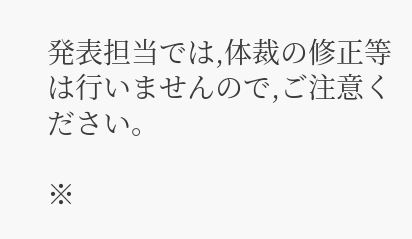発表担当では,体裁の修正等は行いませんので,ご注意ください。

※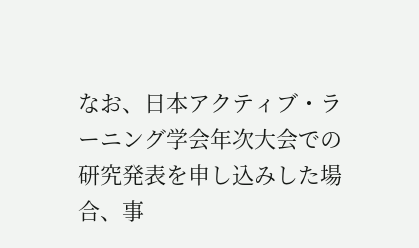なお、日本アクティブ・ラーニング学会年次大会での研究発表を申し込みした場合、事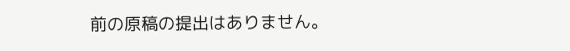前の原稿の提出はありません。